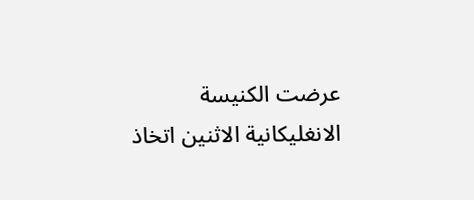عرضت الكنيسة الانغليكانية الاثنين اتخاذ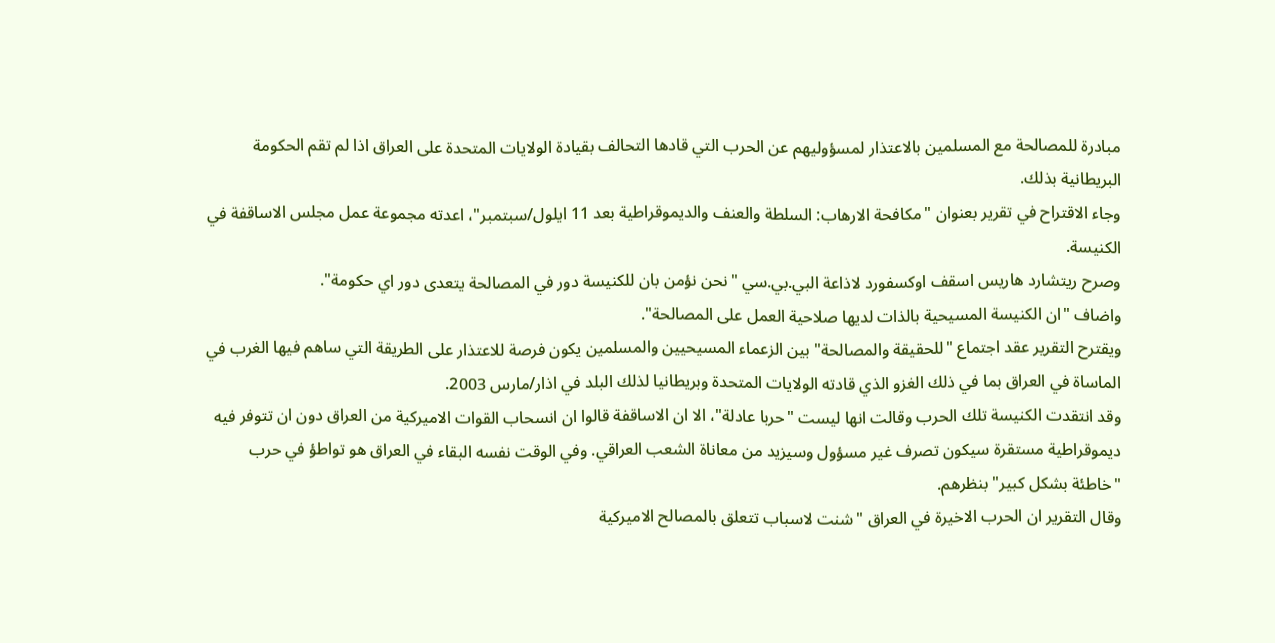مبادرة للمصالحة مع المسلمين بالاعتذار لمسؤوليهم عن الحرب التي قادها التحالف بقيادة الولايات المتحدة على العراق اذا لم تقم الحكومة البريطانية بذلك.
وجاء الاقتراح في تقرير بعنوان "مكافحة الارهاب: السلطة والعنف والديموقراطية بعد 11 ايلول/سبتمبر"، اعدته مجموعة عمل مجلس الاساقفة في الكنيسة.
وصرح ريتشارد هاريس اسقف اوكسفورد لاذاعة البي.بي.سي "نحن نؤمن بان للكنيسة دور في المصالحة يتعدى دور اي حكومة".
واضاف "ان الكنيسة المسيحية بالذات لديها صلاحية العمل على المصالحة".
ويقترح التقرير عقد اجتماع "للحقيقة والمصالحة" بين الزعماء المسيحيين والمسلمين يكون فرصة للاعتذار على الطريقة التي ساهم فيها الغرب في الماساة في العراق بما في ذلك الغزو الذي قادته الولايات المتحدة وبريطانيا لذلك البلد في اذار/مارس 2003.
وقد انتقدت الكنيسة تلك الحرب وقالت انها ليست "حربا عادلة"، الا ان الاساقفة قالوا ان انسحاب القوات الاميركية من العراق دون ان تتوفر فيه ديموقراطية مستقرة سيكون تصرف غير مسؤول وسيزيد من معاناة الشعب العراقي. وفي الوقت نفسه البقاء في العراق هو تواطؤ في حرب "خاطئة بشكل كبير" بنظرهم.
وقال التقرير ان الحرب الاخيرة في العراق "شنت لاسباب تتعلق بالمصالح الاميركية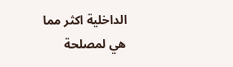الداخلية اكثر مما هي لمصلحة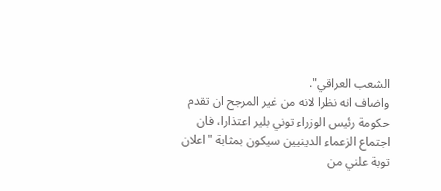الشعب العراقي".
واضاف انه نظرا لانه من غير المرجح ان تقدم حكومة رئيس الوزراء توني بلير اعتذارا، فان اجتماع الزعماء الدينيين سيكون بمثابة "اعلان توبة علني من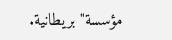مؤسسة" بريطانية.